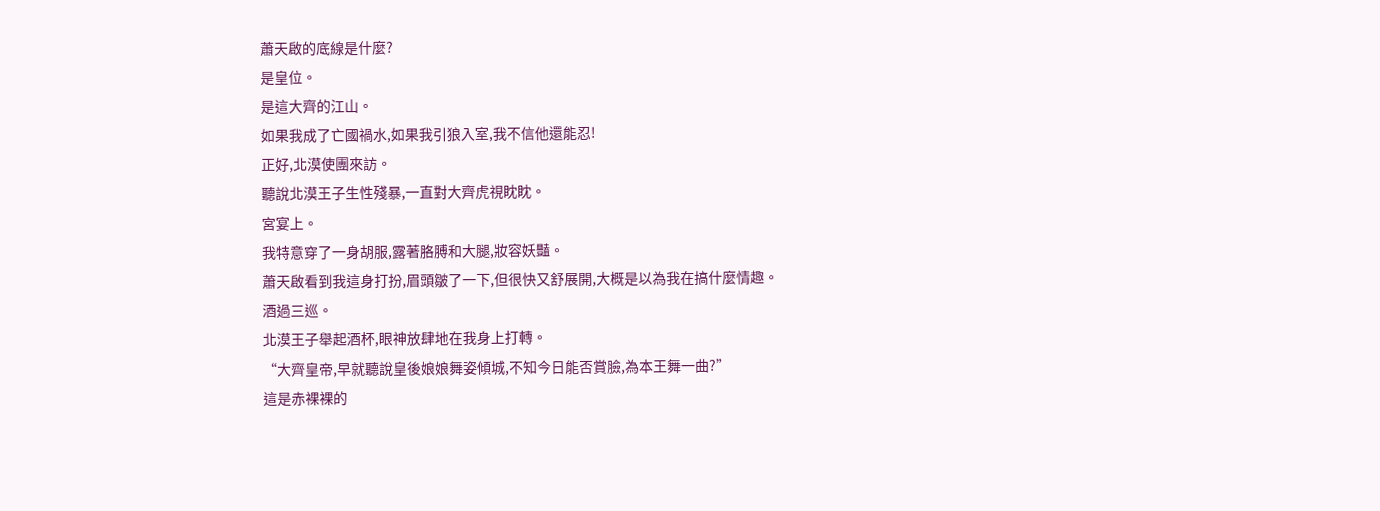蕭天啟的底線是什麼?
是皇位。
是這大齊的江山。
如果我成了亡國禍水,如果我引狼入室,我不信他還能忍!
正好,北漠使團來訪。
聽說北漠王子生性殘暴,一直對大齊虎視眈眈。
宮宴上。
我特意穿了一身胡服,露著胳膊和大腿,妝容妖豔。
蕭天啟看到我這身打扮,眉頭皺了一下,但很快又舒展開,大概是以為我在搞什麼情趣。
酒過三巡。
北漠王子舉起酒杯,眼神放肆地在我身上打轉。
“大齊皇帝,早就聽說皇後娘娘舞姿傾城,不知今日能否賞臉,為本王舞一曲?”
這是赤裸裸的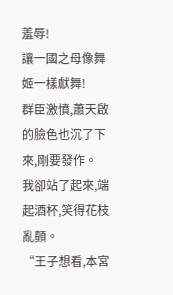羞辱!
讓一國之母像舞姬一樣獻舞!
群臣激憤,蕭天啟的臉色也沉了下來,剛要發作。
我卻站了起來,端起酒杯,笑得花枝亂顫。
“王子想看,本宮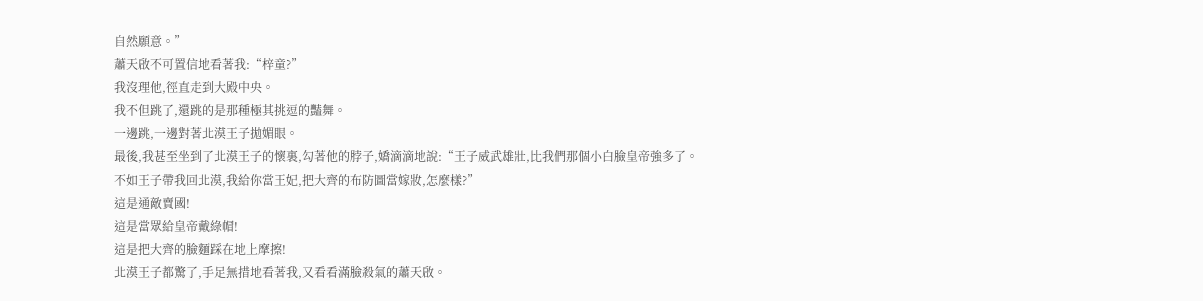自然願意。”
蕭天啟不可置信地看著我:“梓童?”
我沒理他,徑直走到大殿中央。
我不但跳了,還跳的是那種極其挑逗的豔舞。
一邊跳,一邊對著北漠王子拋媚眼。
最後,我甚至坐到了北漠王子的懷裏,勾著他的脖子,嬌滴滴地說:“王子威武雄壯,比我們那個小白臉皇帝強多了。不如王子帶我回北漠,我給你當王妃,把大齊的布防圖當嫁妝,怎麼樣?”
這是通敵賣國!
這是當眾給皇帝戴綠帽!
這是把大齊的臉麵踩在地上摩擦!
北漠王子都驚了,手足無措地看著我,又看看滿臉殺氣的蕭天啟。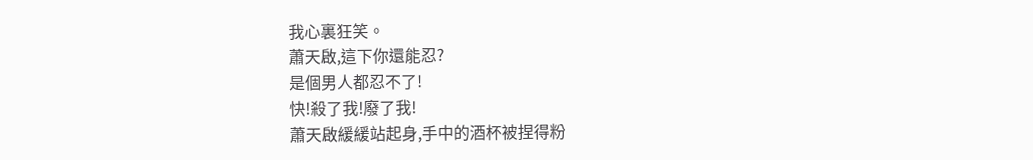我心裏狂笑。
蕭天啟,這下你還能忍?
是個男人都忍不了!
快!殺了我!廢了我!
蕭天啟緩緩站起身,手中的酒杯被捏得粉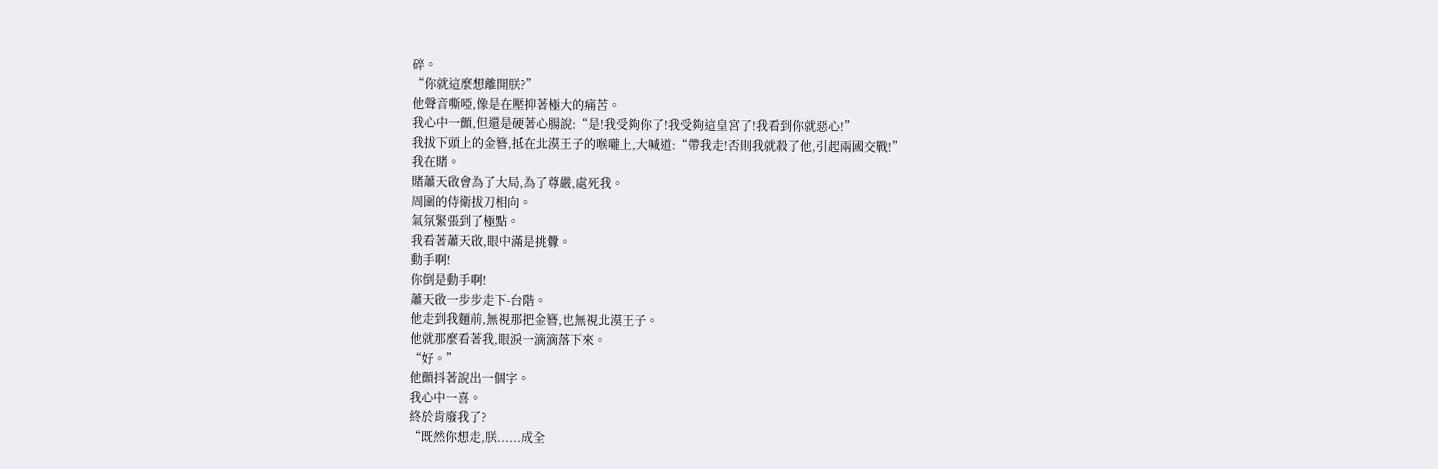碎。
“你就這麼想離開朕?”
他聲音嘶啞,像是在壓抑著極大的痛苦。
我心中一顫,但還是硬著心腸說:“是!我受夠你了!我受夠這皇宮了!我看到你就惡心!”
我拔下頭上的金簪,抵在北漠王子的喉嚨上,大喊道:“帶我走!否則我就殺了他,引起兩國交戰!”
我在賭。
賭蕭天啟會為了大局,為了尊嚴,處死我。
周圍的侍衛拔刀相向。
氣氛緊張到了極點。
我看著蕭天啟,眼中滿是挑釁。
動手啊!
你倒是動手啊!
蕭天啟一步步走下-台階。
他走到我麵前,無視那把金簪,也無視北漠王子。
他就那麼看著我,眼淚一滴滴落下來。
“好。”
他顫抖著說出一個字。
我心中一喜。
終於肯廢我了?
“既然你想走,朕......成全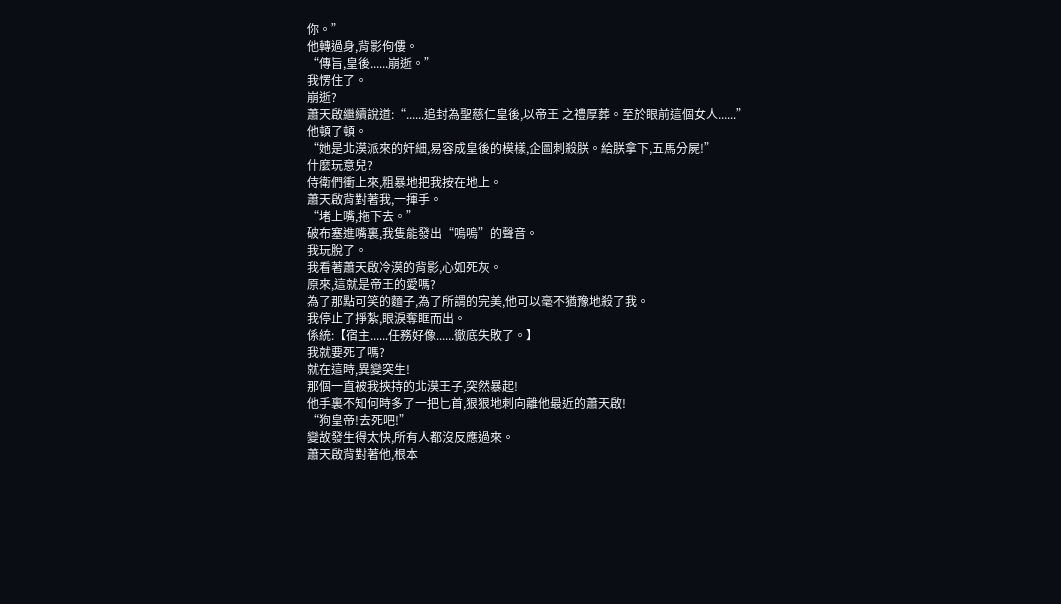你。”
他轉過身,背影佝僂。
“傳旨,皇後......崩逝。”
我愣住了。
崩逝?
蕭天啟繼續說道:“......追封為聖慈仁皇後,以帝王 之禮厚葬。至於眼前這個女人......”
他頓了頓。
“她是北漠派來的奸細,易容成皇後的模樣,企圖刺殺朕。給朕拿下,五馬分屍!”
什麼玩意兒?
侍衛們衝上來,粗暴地把我按在地上。
蕭天啟背對著我,一揮手。
“堵上嘴,拖下去。”
破布塞進嘴裏,我隻能發出“嗚嗚”的聲音。
我玩脫了。
我看著蕭天啟冷漠的背影,心如死灰。
原來,這就是帝王的愛嗎?
為了那點可笑的麵子,為了所謂的完美,他可以毫不猶豫地殺了我。
我停止了掙紮,眼淚奪眶而出。
係統:【宿主......任務好像......徹底失敗了。】
我就要死了嗎?
就在這時,異變突生!
那個一直被我挾持的北漠王子,突然暴起!
他手裏不知何時多了一把匕首,狠狠地刺向離他最近的蕭天啟!
“狗皇帝!去死吧!”
變故發生得太快,所有人都沒反應過來。
蕭天啟背對著他,根本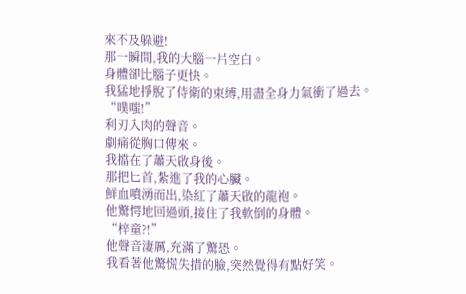來不及躲避!
那一瞬間,我的大腦一片空白。
身體卻比腦子更快。
我猛地掙脫了侍衛的束縛,用盡全身力氣衝了過去。
“噗嗤!”
利刃入肉的聲音。
劇痛從胸口傳來。
我擋在了蕭天啟身後。
那把匕首,紮進了我的心臟。
鮮血噴湧而出,染紅了蕭天啟的龍袍。
他驚愕地回過頭,接住了我軟倒的身體。
“梓童?!”
他聲音淒厲,充滿了驚恐。
我看著他驚慌失措的臉,突然覺得有點好笑。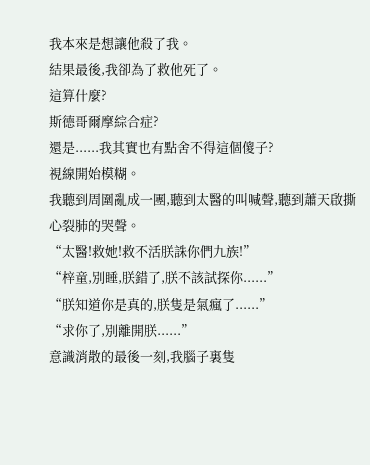我本來是想讓他殺了我。
結果最後,我卻為了救他死了。
這算什麼?
斯德哥爾摩綜合症?
還是......我其實也有點舍不得這個傻子?
視線開始模糊。
我聽到周圍亂成一團,聽到太醫的叫喊聲,聽到蕭天啟撕心裂肺的哭聲。
“太醫!救她!救不活朕誅你們九族!”
“梓童,別睡,朕錯了,朕不該試探你......”
“朕知道你是真的,朕隻是氣瘋了......”
“求你了,別離開朕......”
意識消散的最後一刻,我腦子裏隻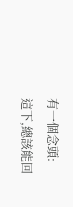有一個念頭:
這下,總該能回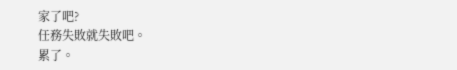家了吧?
任務失敗就失敗吧。
累了。